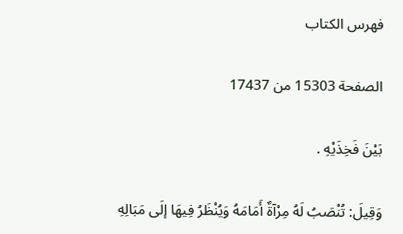فهرس الكتاب

الصفحة 15303 من 17437

بَيْنَ فَخِذَيْهِ .

وَقِيلَ: تُنْصَبُ لَهُ مِرْآةٌ أَمَامَهُ وَيُنْظَرُ فِيهَا إلَى مَبَالِهِ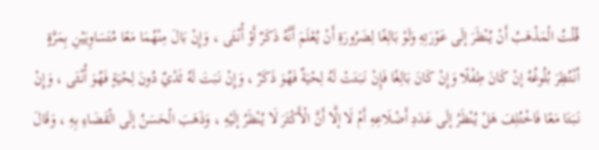قُلْتُ الْمَذْهَبُ أَنْ يُنْظَرَ إلَى عَوْرَتِهِ وَلَوْ بَالِغًا لِضَرُورَةِ أَنْ يُعْلَمَ أَنَّهُ ذَكَرٌ أَوْ أُنْثَى ، وَإِنْ بَالَ مِنْهُمَا مَعًا مُتَسَاوِيَيْنِ بِمَرَّةٍ اُنْتُظِرَ بُلُوغُهُ إنْ كَانَ طِفْلًا وَإِنْ كَانَ بَالِغًا فَإِنْ نَبَتَتْ لَهُ لِحْيَةٌ فَهُوَ ذَكَرٌ ، وَإِنْ نَبَتَ لَهُ ثَدْيٌ دُونَ لِحْيَةٍ فَهُوَ أُنْثَى ، وَإِنْ نَبَتَا مَعًا فَاخْتُلِفَ هَلْ يُنْظَرُ إلَى عَدَدِ أَضْلَاعِهِ أَمْ لَا إلَّا أَنَّ الْأَكْثَرَ لَا يُنْظَرُ إلَيْهِ ، وَذَهَبَ الْحَسَنُ إلَى الْقَضَاءِ بِهِ ، وَقَالَ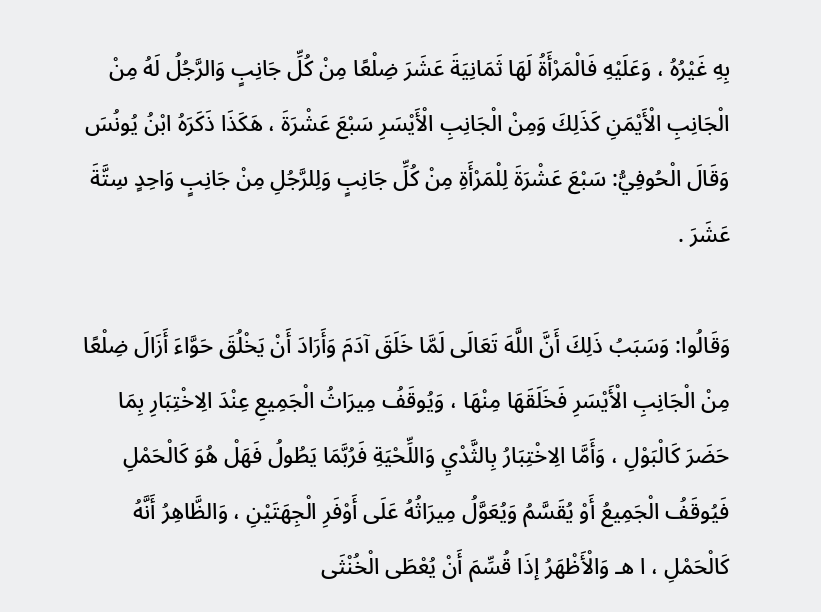بِهِ غَيْرُهُ ، وَعَلَيْهِ فَالْمَرْأَةُ لَهَا ثَمَانِيَةَ عَشَرَ ضِلْعًا مِنْ كُلِّ جَانِبٍ وَالرَّجُلُ لَهُ مِنْ الْجَانِبِ الْأَيْمَنِ كَذَلِكَ وَمِنْ الْجَانِبِ الْأَيْسَرِ سَبْعَ عَشْرَةَ ، هَكَذَا ذَكَرَهُ ابْنُ يُونُسَ وَقَالَ الْحُوفِيُّ: سَبْعَ عَشْرَةَ لِلْمَرْأَةِ مِنْ كُلِّ جَانِبٍ وَلِلرَّجُلِ مِنْ جَانِبٍ وَاحِدٍ سِتَّةَ عَشَرَ .

وَقَالُوا: وَسَبَبُ ذَلِكَ أَنَّ اللَّهَ تَعَالَى لَمَّا خَلَقَ آدَمَ وَأَرَادَ أَنْ يَخْلُقَ حَوَّاءَ أَزَالَ ضِلْعًا مِنْ الْجَانِبِ الْأَيْسَرِ فَخَلَقَهَا مِنْهَا ، وَيُوقَفُ مِيرَاثُ الْجَمِيعِ عِنْدَ الِاخْتِبَارِ بِمَا حَضَرَ كَالْبَوْلِ ، وَأَمَّا الِاخْتِبَارُ بِالثَّدْيِ وَاللِّحْيَةِ فَرُبَّمَا يَطُولُ فَهَلْ هُوَ كَالْحَمْلِ فَيُوقَفُ الْجَمِيعُ أَوْ يُقَسَّمُ وَيُعَوَّلُ مِيرَاثُهُ عَلَى أَوْفَرِ الْجِهَتَيْنِ ، وَالظَّاهِرُ أَنَّهُ كَالْحَمْلِ ، ا هـ وَالْأَظْهَرُ إذَا قُسِّمَ أَنْ يُعْطَى الْخُنْثَى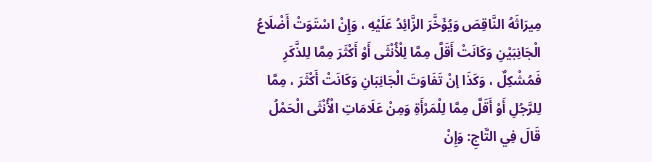مِيرَاثَهُ النَّاقِصَ وَيُؤَخَّرَ الزَّائِدُ عَلَيْهِ ، وَإِنْ اسْتَوَتْ أَضْلَاعُ الْجَانِبَيْنِ وَكَانَتْ أَقَلَّ مِمَّا لِلْأُنْثَى أَوْ أَكْثَرَ مِمَّا لِلذَّكَرِ فَمُشْكِلٌ ، وَكَذَا إنْ تَفَاوَتَ الْجَانِبَانِ وَكَانَتْ أَكْثَرَ ، مِمَّا لِلرَّجُلِ أَوْ أَقَلَّ مِمَّا لِلْمَرْأَةِ وَمِنْ عَلَامَاتِ الْأُنْثَى الْحَمْلُ قَالَ فِي التَّاجِ: وَإِنْ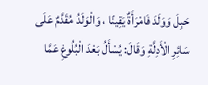حَبِلَ وَوَلَدَ فَامْرَأَةٌ يَقِينًا ، وَالْوَلَدُ مُقَدَّمٌ عَلَى سَائِرِ الْأَدِلَّةِ وَقَالَ: يُسْأَلُ بَعْدَ الْبُلُوغِ عَمَّا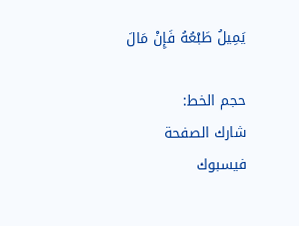يَمِيلُ طَبْعُهُ فَإِنْ مَالَ

حجم الخط:
شارك الصفحة
فيسبوك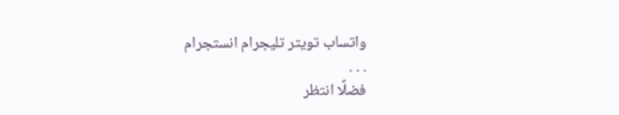واتساب تويتر تليجرام انستجرام
. . .
فضلًا انتظر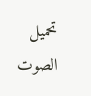تحميل الصوت